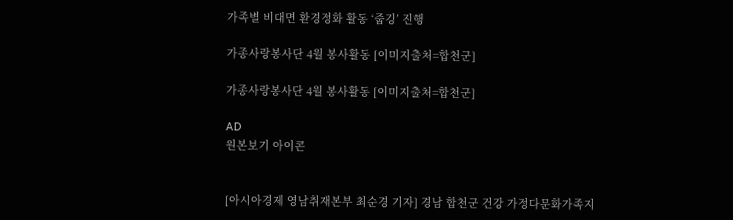가족별 비대면 환경정화 활동 ‘줍깅’ 진행

가종사랑봉사단 4월 봉사활동 [이미지출처=합천군]

가종사랑봉사단 4월 봉사활동 [이미지출처=합천군]

AD
원본보기 아이콘


[아시아경제 영남취재본부 최순경 기자] 경남 합천군 건강 가정다문화가족지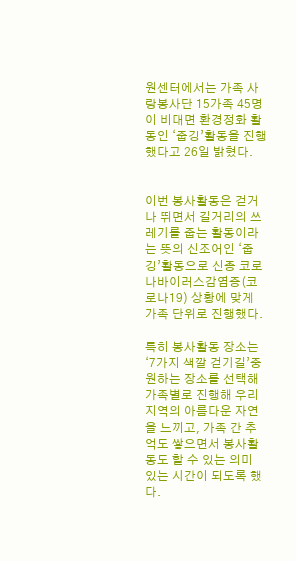원센터에서는 가족 사랑봉사단 15가족 45명이 비대면 환경정화 활동인 ‘줍깅’활동을 진행했다고 26일 밝혔다.


이번 봉사활동은 걷거나 뛰면서 길거리의 쓰레기를 줍는 활동이라는 뜻의 신조어인 ‘줍깅’활동으로 신종 코로나바이러스감염증(코로나19) 상황에 맞게 가족 단위로 진행했다.

특히 봉사활동 장소는 ‘7가지 색깔 걷기길’중 원하는 장소를 선택해 가족별로 진행해 우리 지역의 아름다운 자연을 느끼고, 가족 간 추억도 쌓으면서 봉사활동도 할 수 있는 의미 있는 시간이 되도록 했다.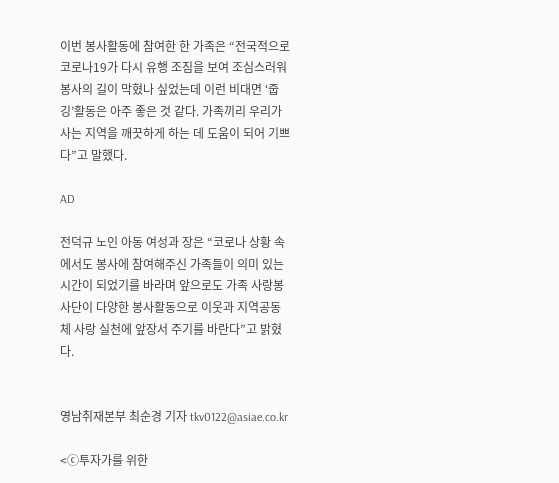이번 봉사활동에 참여한 한 가족은 “전국적으로 코로나19가 다시 유행 조짐을 보여 조심스러워 봉사의 길이 막혔나 싶었는데 이런 비대면 ‘줍깅’활동은 아주 좋은 것 같다. 가족끼리 우리가 사는 지역을 깨끗하게 하는 데 도움이 되어 기쁘다”고 말했다.

AD

전덕규 노인 아동 여성과 장은 “코로나 상황 속에서도 봉사에 참여해주신 가족들이 의미 있는 시간이 되었기를 바라며 앞으로도 가족 사랑봉사단이 다양한 봉사활동으로 이웃과 지역공동체 사랑 실천에 앞장서 주기를 바란다”고 밝혔다.


영남취재본부 최순경 기자 tkv0122@asiae.co.kr

<ⓒ투자가를 위한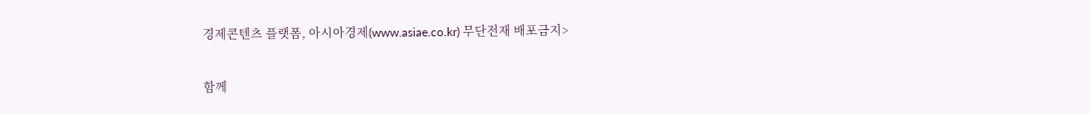경제콘텐츠 플랫폼, 아시아경제(www.asiae.co.kr) 무단전재 배포금지>

함께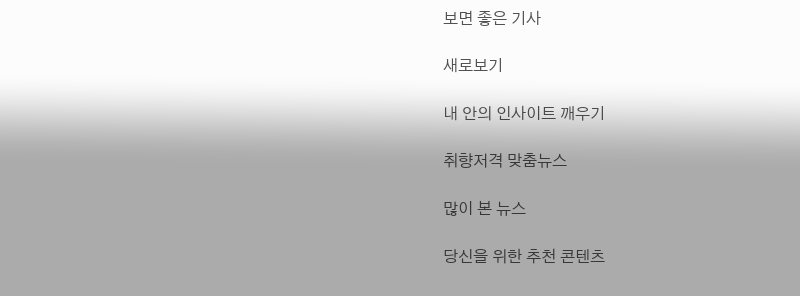보면 좋은 기사

새로보기

내 안의 인사이트 깨우기

취향저격 맞춤뉴스

많이 본 뉴스

당신을 위한 추천 콘텐츠